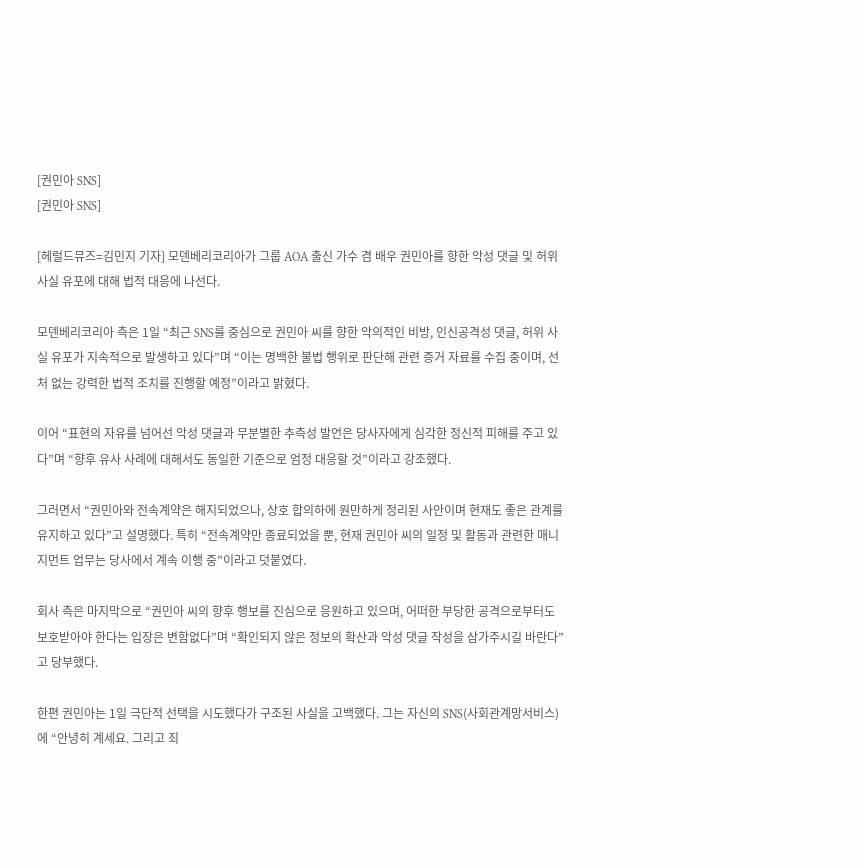[권민아 SNS]
[권민아 SNS]

[헤럴드뮤즈=김민지 기자] 모덴베리코리아가 그룹 AOA 출신 가수 겸 배우 권민아를 향한 악성 댓글 및 허위 사실 유포에 대해 법적 대응에 나선다.

모덴베리코리아 측은 1일 “최근 SNS를 중심으로 권민아 씨를 향한 악의적인 비방, 인신공격성 댓글, 허위 사실 유포가 지속적으로 발생하고 있다”며 “이는 명백한 불법 행위로 판단해 관련 증거 자료를 수집 중이며, 선처 없는 강력한 법적 조치를 진행할 예정”이라고 밝혔다.

이어 “표현의 자유를 넘어선 악성 댓글과 무분별한 추측성 발언은 당사자에게 심각한 정신적 피해를 주고 있다”며 “향후 유사 사례에 대해서도 동일한 기준으로 엄정 대응할 것”이라고 강조했다.

그러면서 “권민아와 전속계약은 해지되었으나, 상호 합의하에 원만하게 정리된 사안이며 현재도 좋은 관계를 유지하고 있다”고 설명했다. 특히 “전속계약만 종료되었을 뿐, 현재 권민아 씨의 일정 및 활동과 관련한 매니지먼트 업무는 당사에서 계속 이행 중”이라고 덧붙였다.

회사 측은 마지막으로 “권민아 씨의 향후 행보를 진심으로 응원하고 있으며, 어떠한 부당한 공격으로부터도 보호받아야 한다는 입장은 변함없다”며 “확인되지 않은 정보의 확산과 악성 댓글 작성을 삼가주시길 바란다”고 당부했다.

한편 권민아는 1일 극단적 선택을 시도했다가 구조된 사실을 고백했다. 그는 자신의 SNS(사회관계망서비스)에 “안녕히 계세요. 그리고 죄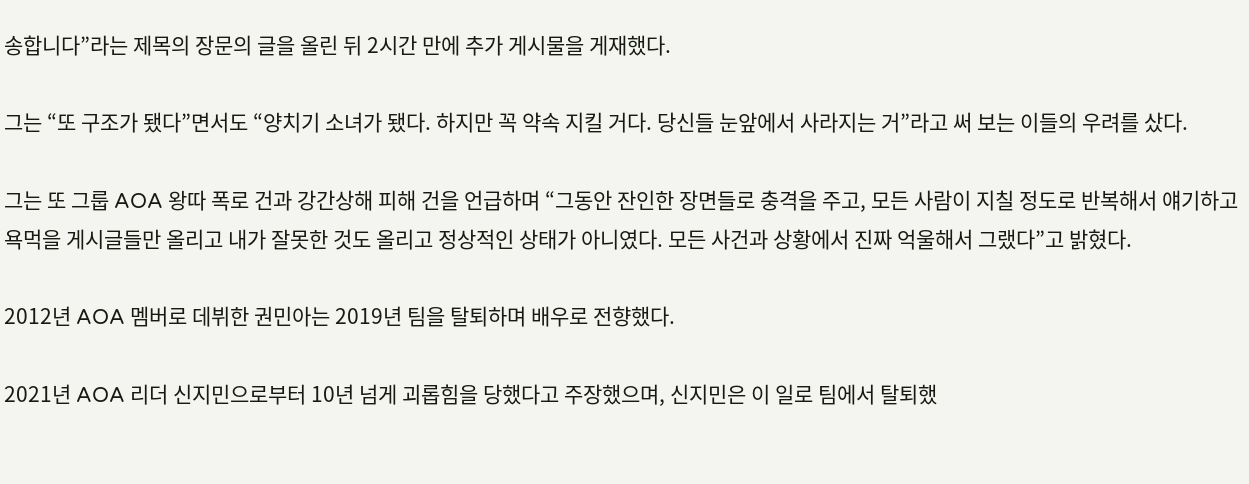송합니다”라는 제목의 장문의 글을 올린 뒤 2시간 만에 추가 게시물을 게재했다.

그는 “또 구조가 됐다”면서도 “양치기 소녀가 됐다. 하지만 꼭 약속 지킬 거다. 당신들 눈앞에서 사라지는 거”라고 써 보는 이들의 우려를 샀다.

그는 또 그룹 AOA 왕따 폭로 건과 강간상해 피해 건을 언급하며 “그동안 잔인한 장면들로 충격을 주고, 모든 사람이 지칠 정도로 반복해서 얘기하고 욕먹을 게시글들만 올리고 내가 잘못한 것도 올리고 정상적인 상태가 아니였다. 모든 사건과 상황에서 진짜 억울해서 그랬다”고 밝혔다.

2012년 AOA 멤버로 데뷔한 권민아는 2019년 팀을 탈퇴하며 배우로 전향했다.

2021년 AOA 리더 신지민으로부터 10년 넘게 괴롭힘을 당했다고 주장했으며, 신지민은 이 일로 팀에서 탈퇴했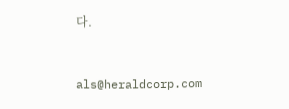다.


als@heraldcorp.com